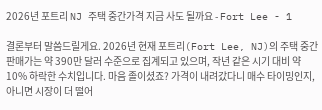2026년 포트리 NJ 주택 중간가격 지금 사도 될까요 - Fort Lee - 1

결론부터 말씀드릴게요. 2026년 현재 포트리(Fort Lee, NJ)의 주택 중간 판매가는 약 390만 달러 수준으로 집계되고 있으며, 작년 같은 시기 대비 약 10% 하락한 수치입니다. 마음 졸이셨죠? 가격이 내려갔다니 매수 타이밍인지, 아니면 시장이 더 떨어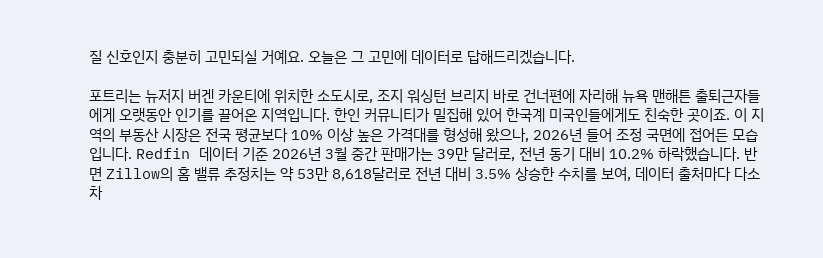질 신호인지 충분히 고민되실 거예요. 오늘은 그 고민에 데이터로 답해드리겠습니다.

포트리는 뉴저지 버겐 카운티에 위치한 소도시로, 조지 워싱턴 브리지 바로 건너편에 자리해 뉴욕 맨해튼 출퇴근자들에게 오랫동안 인기를 끌어온 지역입니다. 한인 커뮤니티가 밀집해 있어 한국계 미국인들에게도 친숙한 곳이죠. 이 지역의 부동산 시장은 전국 평균보다 10% 이상 높은 가격대를 형성해 왔으나, 2026년 들어 조정 국면에 접어든 모습입니다. Redfin 데이터 기준 2026년 3월 중간 판매가는 39만 달러로, 전년 동기 대비 10.2% 하락했습니다. 반면 Zillow의 홈 밸류 추정치는 약 53만 8,618달러로 전년 대비 3.5% 상승한 수치를 보여, 데이터 출처마다 다소 차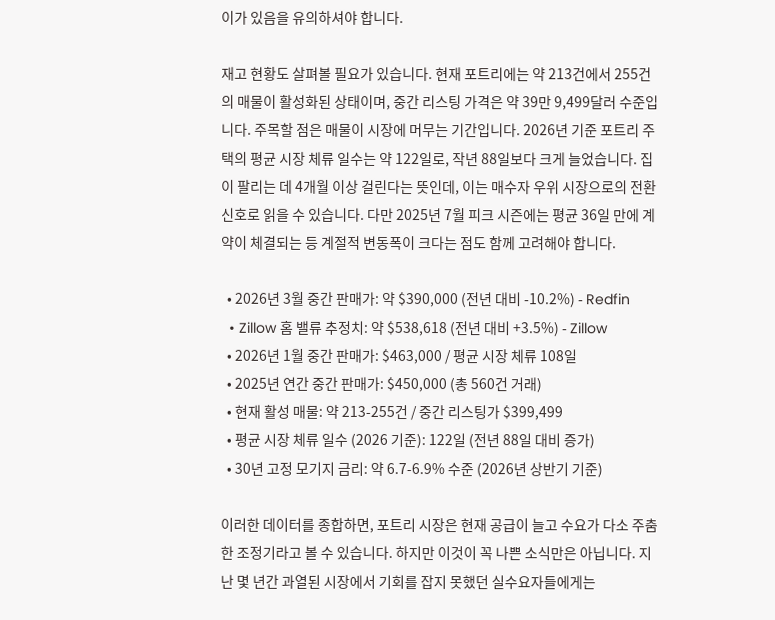이가 있음을 유의하셔야 합니다.

재고 현황도 살펴볼 필요가 있습니다. 현재 포트리에는 약 213건에서 255건의 매물이 활성화된 상태이며, 중간 리스팅 가격은 약 39만 9,499달러 수준입니다. 주목할 점은 매물이 시장에 머무는 기간입니다. 2026년 기준 포트리 주택의 평균 시장 체류 일수는 약 122일로, 작년 88일보다 크게 늘었습니다. 집이 팔리는 데 4개월 이상 걸린다는 뜻인데, 이는 매수자 우위 시장으로의 전환 신호로 읽을 수 있습니다. 다만 2025년 7월 피크 시즌에는 평균 36일 만에 계약이 체결되는 등 계절적 변동폭이 크다는 점도 함께 고려해야 합니다.

  • 2026년 3월 중간 판매가: 약 $390,000 (전년 대비 -10.2%) - Redfin
  • Zillow 홈 밸류 추정치: 약 $538,618 (전년 대비 +3.5%) - Zillow
  • 2026년 1월 중간 판매가: $463,000 / 평균 시장 체류 108일
  • 2025년 연간 중간 판매가: $450,000 (총 560건 거래)
  • 현재 활성 매물: 약 213-255건 / 중간 리스팅가 $399,499
  • 평균 시장 체류 일수 (2026 기준): 122일 (전년 88일 대비 증가)
  • 30년 고정 모기지 금리: 약 6.7-6.9% 수준 (2026년 상반기 기준)

이러한 데이터를 종합하면, 포트리 시장은 현재 공급이 늘고 수요가 다소 주춤한 조정기라고 볼 수 있습니다. 하지만 이것이 꼭 나쁜 소식만은 아닙니다. 지난 몇 년간 과열된 시장에서 기회를 잡지 못했던 실수요자들에게는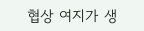협상 여지가 생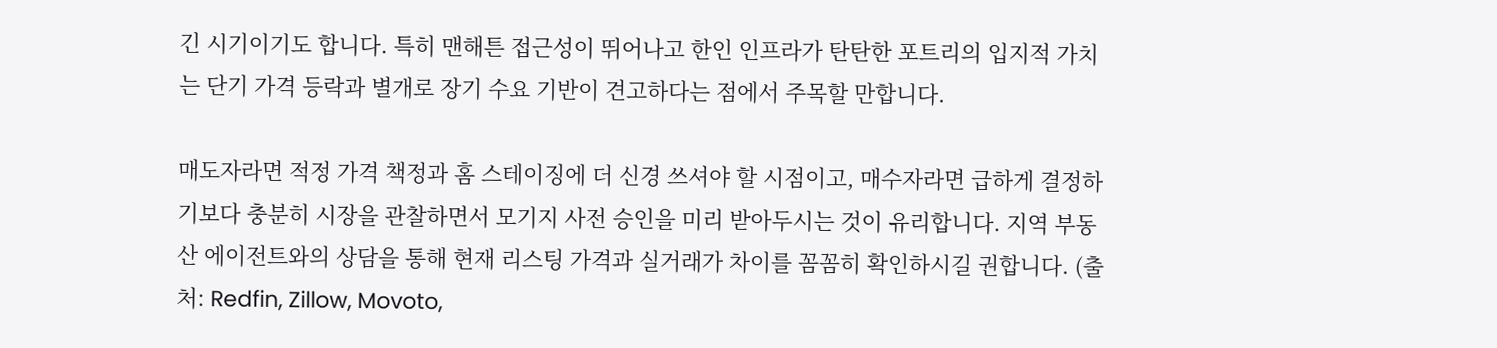긴 시기이기도 합니다. 특히 맨해튼 접근성이 뛰어나고 한인 인프라가 탄탄한 포트리의 입지적 가치는 단기 가격 등락과 별개로 장기 수요 기반이 견고하다는 점에서 주목할 만합니다.

매도자라면 적정 가격 책정과 홈 스테이징에 더 신경 쓰셔야 할 시점이고, 매수자라면 급하게 결정하기보다 충분히 시장을 관찰하면서 모기지 사전 승인을 미리 받아두시는 것이 유리합니다. 지역 부동산 에이전트와의 상담을 통해 현재 리스팅 가격과 실거래가 차이를 꼼꼼히 확인하시길 권합니다. (출처: Redfin, Zillow, Movoto,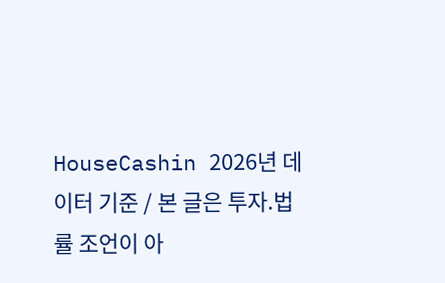HouseCashin 2026년 데이터 기준 / 본 글은 투자.법률 조언이 아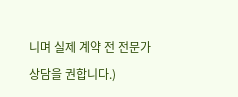니며 실제 계약 전 전문가 상담을 권합니다.)